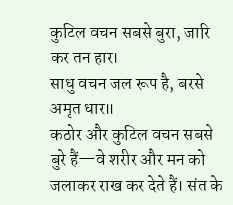कुटिल वचन सबसे बुरा, जारि कर तन हार।
साधु वचन जल रूप है, बरसे अमृत धार॥
कठोर और कुटिल वचन सबसे बुरे हैं—वे शरीर और मन को जलाकर राख कर देते हैं। संत के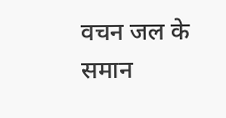वचन जल के समान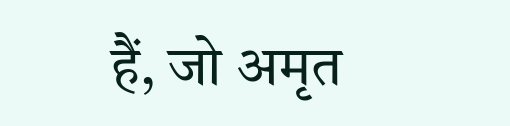हैं, जो अमृत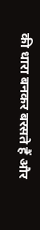की धारा बनकर बरसते हैं और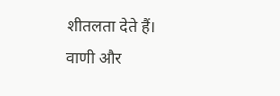शीतलता देते हैं।
वाणी और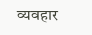व्यवहार